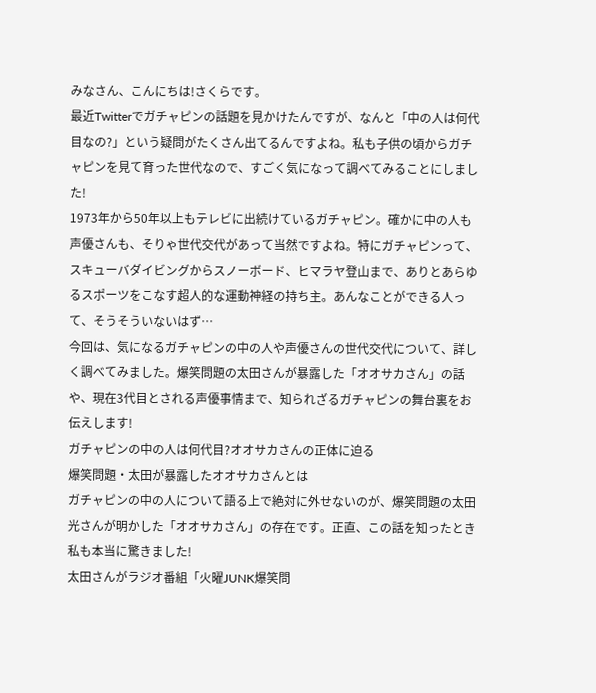みなさん、こんにちは!さくらです。
最近Twitterでガチャピンの話題を見かけたんですが、なんと「中の人は何代目なの?」という疑問がたくさん出てるんですよね。私も子供の頃からガチャピンを見て育った世代なので、すごく気になって調べてみることにしました!
1973年から50年以上もテレビに出続けているガチャピン。確かに中の人も声優さんも、そりゃ世代交代があって当然ですよね。特にガチャピンって、スキューバダイビングからスノーボード、ヒマラヤ登山まで、ありとあらゆるスポーツをこなす超人的な運動神経の持ち主。あんなことができる人って、そうそういないはず…
今回は、気になるガチャピンの中の人や声優さんの世代交代について、詳しく調べてみました。爆笑問題の太田さんが暴露した「オオサカさん」の話や、現在3代目とされる声優事情まで、知られざるガチャピンの舞台裏をお伝えします!
ガチャピンの中の人は何代目?オオサカさんの正体に迫る
爆笑問題・太田が暴露したオオサカさんとは
ガチャピンの中の人について語る上で絶対に外せないのが、爆笑問題の太田光さんが明かした「オオサカさん」の存在です。正直、この話を知ったとき私も本当に驚きました!
太田さんがラジオ番組「火曜JUNK爆笑問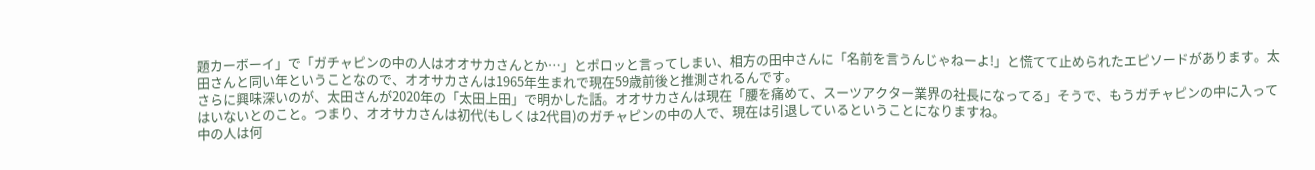題カーボーイ」で「ガチャピンの中の人はオオサカさんとか…」とポロッと言ってしまい、相方の田中さんに「名前を言うんじゃねーよ!」と慌てて止められたエピソードがあります。太田さんと同い年ということなので、オオサカさんは1965年生まれで現在59歳前後と推測されるんです。
さらに興味深いのが、太田さんが2020年の「太田上田」で明かした話。オオサカさんは現在「腰を痛めて、スーツアクター業界の社長になってる」そうで、もうガチャピンの中に入ってはいないとのこと。つまり、オオサカさんは初代(もしくは2代目)のガチャピンの中の人で、現在は引退しているということになりますね。
中の人は何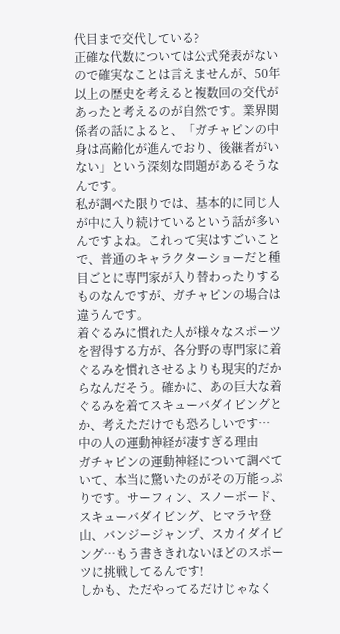代目まで交代している?
正確な代数については公式発表がないので確実なことは言えませんが、50年以上の歴史を考えると複数回の交代があったと考えるのが自然です。業界関係者の話によると、「ガチャピンの中身は高齢化が進んでおり、後継者がいない」という深刻な問題があるそうなんです。
私が調べた限りでは、基本的に同じ人が中に入り続けているという話が多いんですよね。これって実はすごいことで、普通のキャラクターショーだと種目ごとに専門家が入り替わったりするものなんですが、ガチャピンの場合は違うんです。
着ぐるみに慣れた人が様々なスポーツを習得する方が、各分野の専門家に着ぐるみを慣れさせるよりも現実的だからなんだそう。確かに、あの巨大な着ぐるみを着てスキューバダイビングとか、考えただけでも恐ろしいです…
中の人の運動神経が凄すぎる理由
ガチャピンの運動神経について調べていて、本当に驚いたのがその万能っぷりです。サーフィン、スノーボード、スキューバダイビング、ヒマラヤ登山、バンジージャンプ、スカイダイビング…もう書ききれないほどのスポーツに挑戦してるんです!
しかも、ただやってるだけじゃなく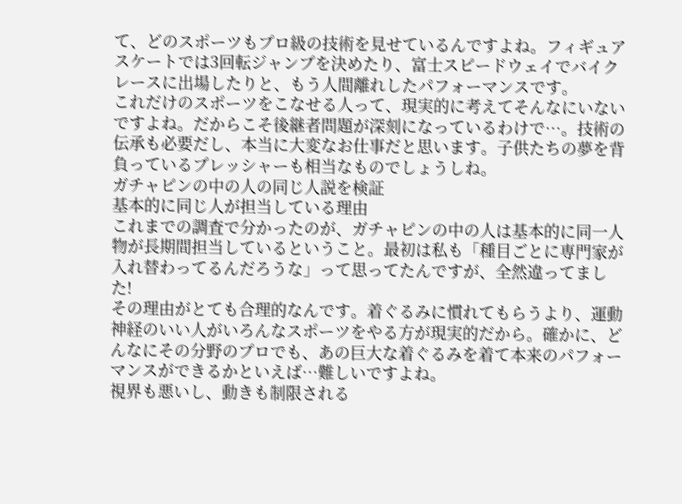て、どのスポーツもプロ級の技術を見せているんですよね。フィギュアスケートでは3回転ジャンプを決めたり、富士スピードウェイでバイクレースに出場したりと、もう人間離れしたパフォーマンスです。
これだけのスポーツをこなせる人って、現実的に考えてそんなにいないですよね。だからこそ後継者問題が深刻になっているわけで…。技術の伝承も必要だし、本当に大変なお仕事だと思います。子供たちの夢を背負っているプレッシャーも相当なものでしょうしね。
ガチャピンの中の人の同じ人説を検証
基本的に同じ人が担当している理由
これまでの調査で分かったのが、ガチャピンの中の人は基本的に同一人物が長期間担当しているということ。最初は私も「種目ごとに専門家が入れ替わってるんだろうな」って思ってたんですが、全然違ってました!
その理由がとても合理的なんです。着ぐるみに慣れてもらうより、運動神経のいい人がいろんなスポーツをやる方が現実的だから。確かに、どんなにその分野のプロでも、あの巨大な着ぐるみを着て本来のパフォーマンスができるかといえば…難しいですよね。
視界も悪いし、動きも制限される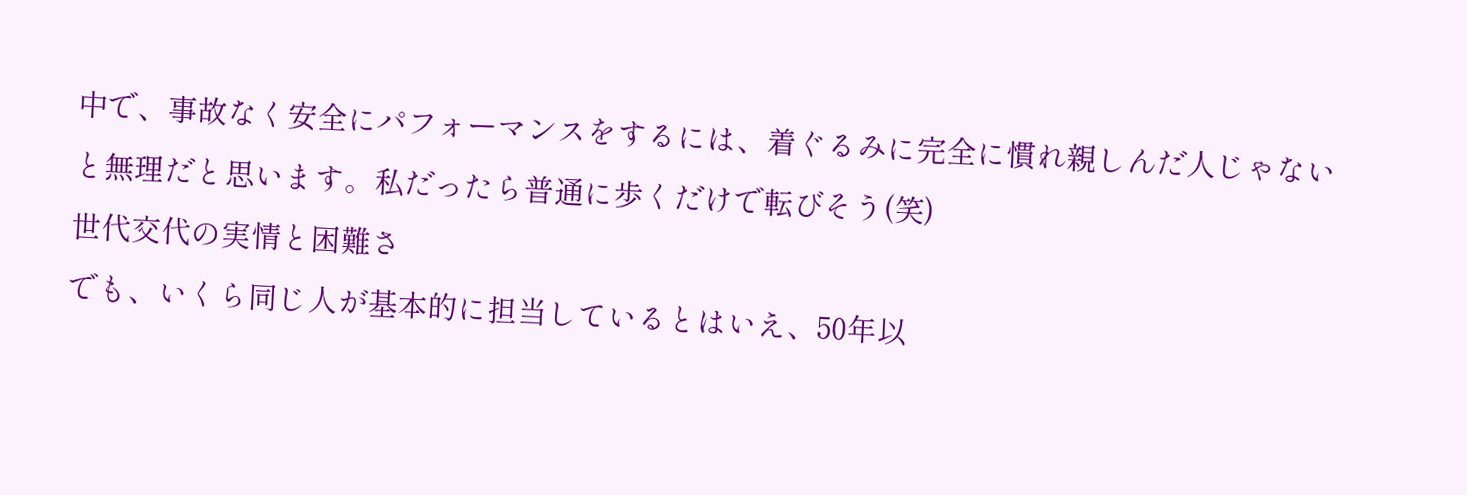中で、事故なく安全にパフォーマンスをするには、着ぐるみに完全に慣れ親しんだ人じゃないと無理だと思います。私だったら普通に歩くだけで転びそう(笑)
世代交代の実情と困難さ
でも、いくら同じ人が基本的に担当しているとはいえ、50年以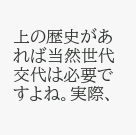上の歴史があれば当然世代交代は必要ですよね。実際、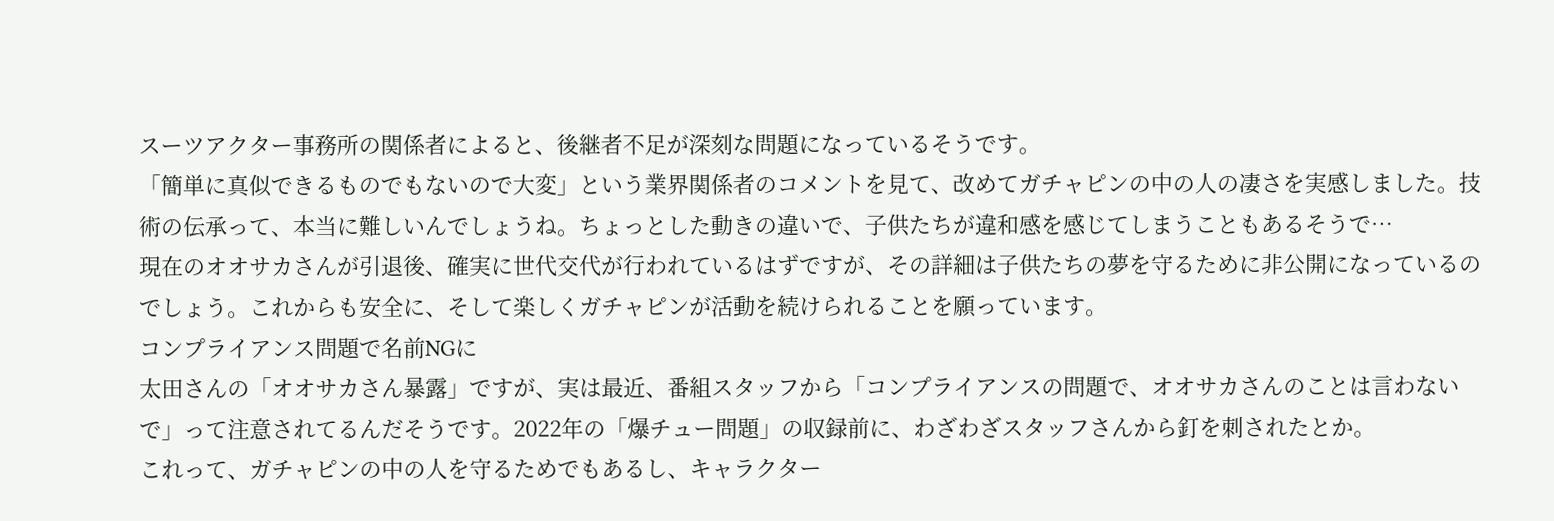スーツアクター事務所の関係者によると、後継者不足が深刻な問題になっているそうです。
「簡単に真似できるものでもないので大変」という業界関係者のコメントを見て、改めてガチャピンの中の人の凄さを実感しました。技術の伝承って、本当に難しいんでしょうね。ちょっとした動きの違いで、子供たちが違和感を感じてしまうこともあるそうで…
現在のオオサカさんが引退後、確実に世代交代が行われているはずですが、その詳細は子供たちの夢を守るために非公開になっているのでしょう。これからも安全に、そして楽しくガチャピンが活動を続けられることを願っています。
コンプライアンス問題で名前NGに
太田さんの「オオサカさん暴露」ですが、実は最近、番組スタッフから「コンプライアンスの問題で、オオサカさんのことは言わないで」って注意されてるんだそうです。2022年の「爆チュー問題」の収録前に、わざわざスタッフさんから釘を刺されたとか。
これって、ガチャピンの中の人を守るためでもあるし、キャラクター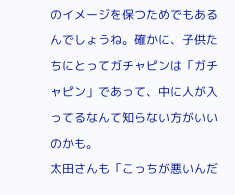のイメージを保つためでもあるんでしょうね。確かに、子供たちにとってガチャピンは「ガチャピン」であって、中に人が入ってるなんて知らない方がいいのかも。
太田さんも「こっちが悪いんだ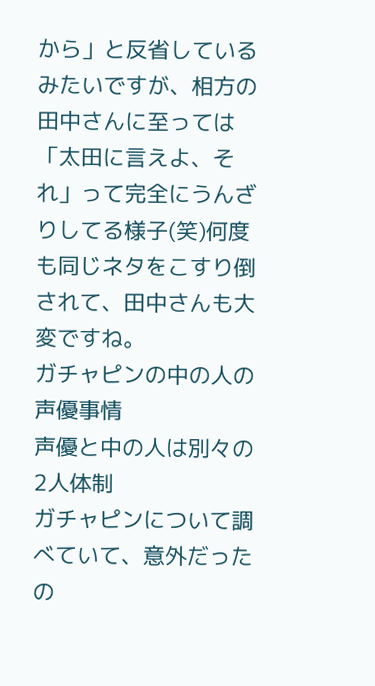から」と反省しているみたいですが、相方の田中さんに至っては「太田に言えよ、それ」って完全にうんざりしてる様子(笑)何度も同じネタをこすり倒されて、田中さんも大変ですね。
ガチャピンの中の人の声優事情
声優と中の人は別々の2人体制
ガチャピンについて調べていて、意外だったの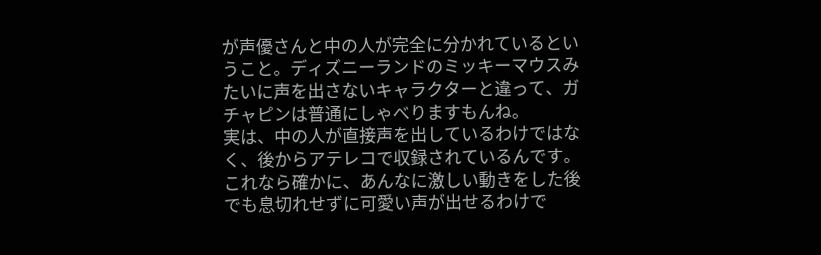が声優さんと中の人が完全に分かれているということ。ディズニーランドのミッキーマウスみたいに声を出さないキャラクターと違って、ガチャピンは普通にしゃべりますもんね。
実は、中の人が直接声を出しているわけではなく、後からアテレコで収録されているんです。これなら確かに、あんなに激しい動きをした後でも息切れせずに可愛い声が出せるわけで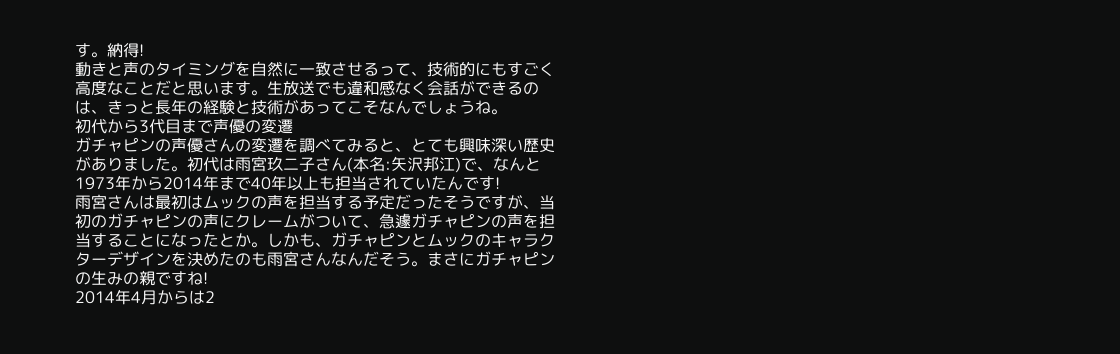す。納得!
動きと声のタイミングを自然に一致させるって、技術的にもすごく高度なことだと思います。生放送でも違和感なく会話ができるのは、きっと長年の経験と技術があってこそなんでしょうね。
初代から3代目まで声優の変遷
ガチャピンの声優さんの変遷を調べてみると、とても興味深い歴史がありました。初代は雨宮玖二子さん(本名:矢沢邦江)で、なんと1973年から2014年まで40年以上も担当されていたんです!
雨宮さんは最初はムックの声を担当する予定だったそうですが、当初のガチャピンの声にクレームがついて、急遽ガチャピンの声を担当することになったとか。しかも、ガチャピンとムックのキャラクターデザインを決めたのも雨宮さんなんだそう。まさにガチャピンの生みの親ですね!
2014年4月からは2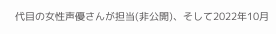代目の女性声優さんが担当(非公開)、そして2022年10月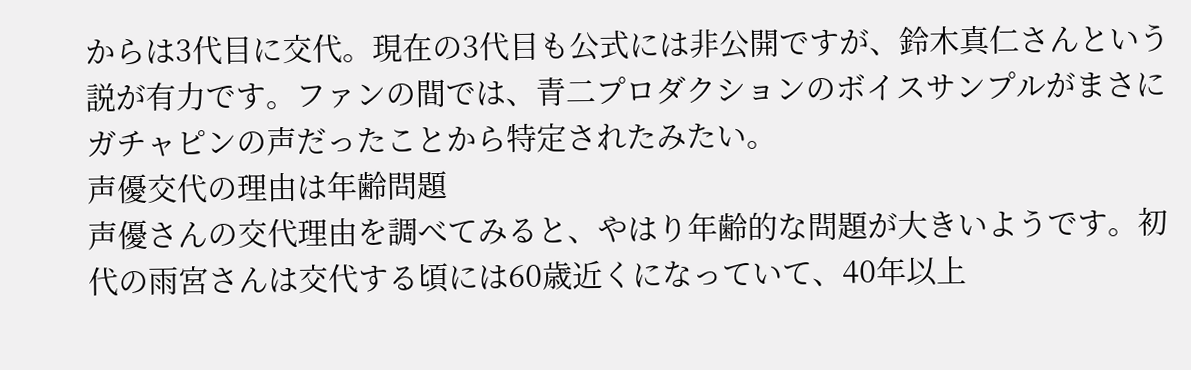からは3代目に交代。現在の3代目も公式には非公開ですが、鈴木真仁さんという説が有力です。ファンの間では、青二プロダクションのボイスサンプルがまさにガチャピンの声だったことから特定されたみたい。
声優交代の理由は年齢問題
声優さんの交代理由を調べてみると、やはり年齢的な問題が大きいようです。初代の雨宮さんは交代する頃には60歳近くになっていて、40年以上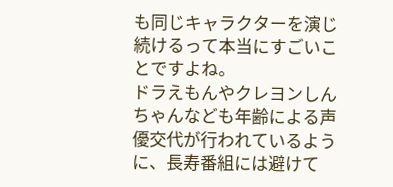も同じキャラクターを演じ続けるって本当にすごいことですよね。
ドラえもんやクレヨンしんちゃんなども年齢による声優交代が行われているように、長寿番組には避けて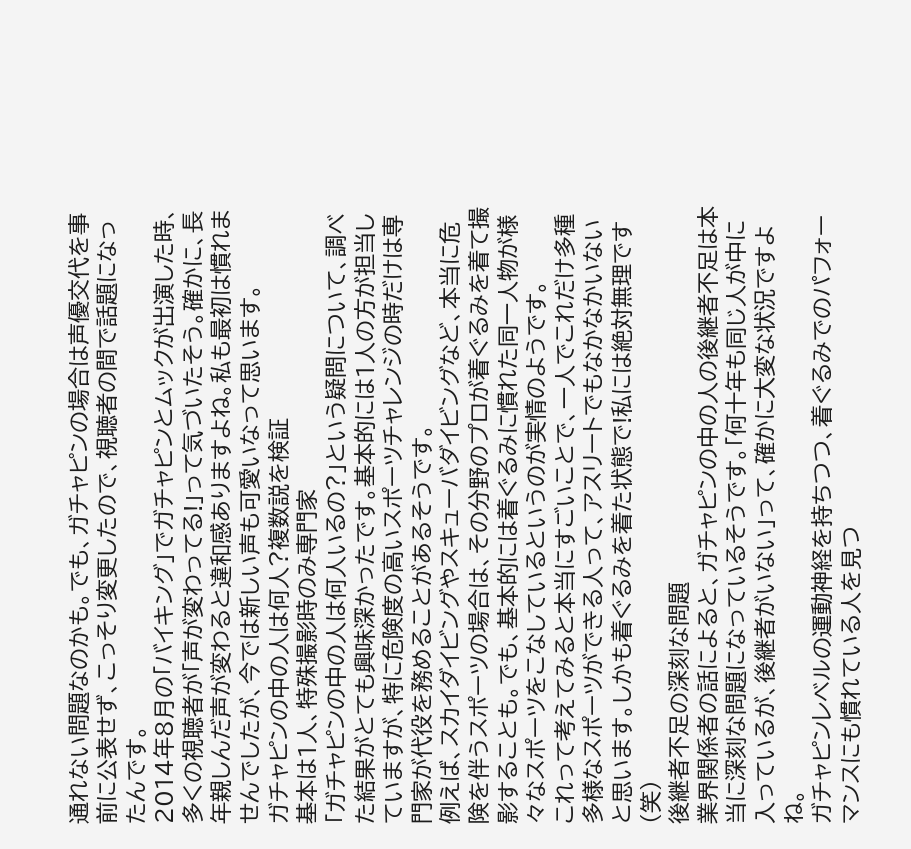通れない問題なのかも。でも、ガチャピンの場合は声優交代を事前に公表せず、こっそり変更したので、視聴者の間で話題になったんです。
2014年8月の「バイキング」でガチャピンとムックが出演した時、多くの視聴者が「声が変わってる!」って気づいたそう。確かに、長年親しんだ声が変わると違和感ありますよね。私も最初は慣れませんでしたが、今では新しい声も可愛いなって思います。
ガチャピンの中の人は何人?複数説を検証
基本は1人、特殊撮影時のみ専門家
「ガチャピンの中の人は何人いるの?」という疑問について、調べた結果がとても興味深かったです。基本的には1人の方が担当していますが、特に危険度の高いスポーツチャレンジの時だけは専門家が代役を務めることがあるそうです。
例えば、スカイダイビングやスキューバダイビングなど、本当に危険を伴うスポーツの場合は、その分野のプロが着ぐるみを着て撮影することも。でも、基本的には着ぐるみに慣れた同一人物が様々なスポーツをこなしているというのが実情のようです。
これって考えてみると本当にすごいことで、一人でこれだけ多種多様なスポーツができる人って、アスリートでもなかなかいないと思います。しかも着ぐるみを着た状態で!私には絶対無理です(笑)
後継者不足の深刻な問題
業界関係者の話によると、ガチャピンの中の人の後継者不足は本当に深刻な問題になっているそうです。「何十年も同じ人が中に入っているが、後継者がいない」って、確かに大変な状況ですよね。
ガチャピンレベルの運動神経を持ちつつ、着ぐるみでのパフォーマンスにも慣れている人を見つ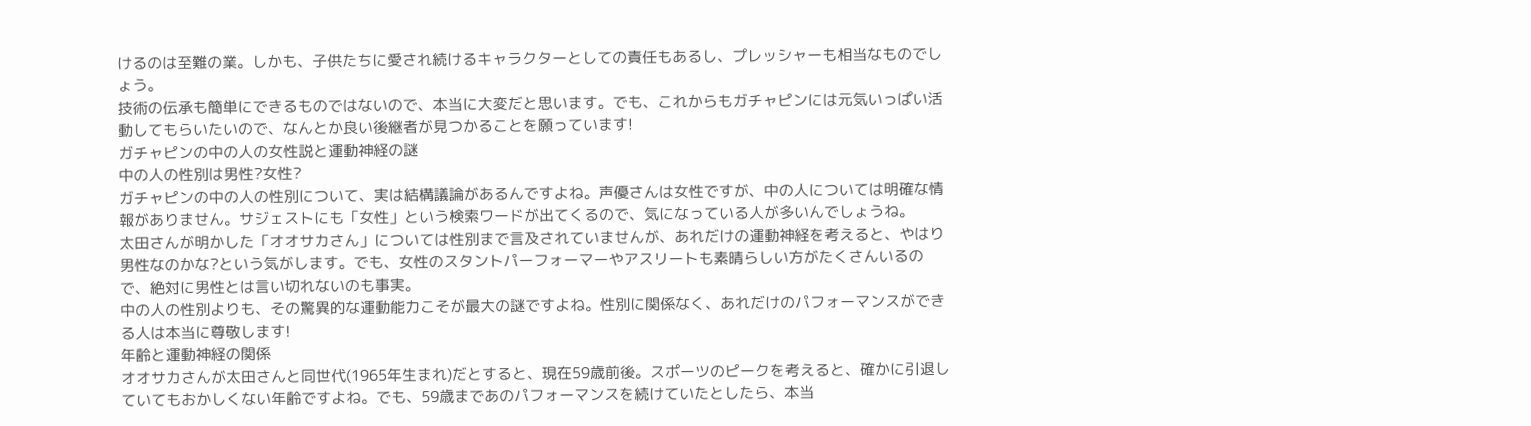けるのは至難の業。しかも、子供たちに愛され続けるキャラクターとしての責任もあるし、プレッシャーも相当なものでしょう。
技術の伝承も簡単にできるものではないので、本当に大変だと思います。でも、これからもガチャピンには元気いっぱい活動してもらいたいので、なんとか良い後継者が見つかることを願っています!
ガチャピンの中の人の女性説と運動神経の謎
中の人の性別は男性?女性?
ガチャピンの中の人の性別について、実は結構議論があるんですよね。声優さんは女性ですが、中の人については明確な情報がありません。サジェストにも「女性」という検索ワードが出てくるので、気になっている人が多いんでしょうね。
太田さんが明かした「オオサカさん」については性別まで言及されていませんが、あれだけの運動神経を考えると、やはり男性なのかな?という気がします。でも、女性のスタントパーフォーマーやアスリートも素晴らしい方がたくさんいるので、絶対に男性とは言い切れないのも事実。
中の人の性別よりも、その驚異的な運動能力こそが最大の謎ですよね。性別に関係なく、あれだけのパフォーマンスができる人は本当に尊敬します!
年齢と運動神経の関係
オオサカさんが太田さんと同世代(1965年生まれ)だとすると、現在59歳前後。スポーツのピークを考えると、確かに引退していてもおかしくない年齢ですよね。でも、59歳まであのパフォーマンスを続けていたとしたら、本当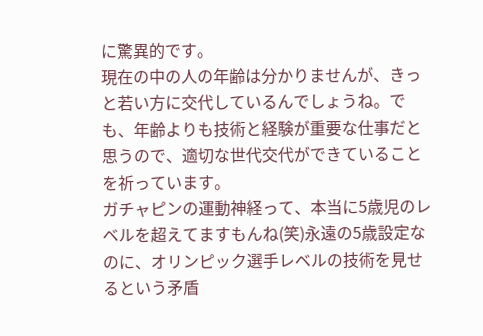に驚異的です。
現在の中の人の年齢は分かりませんが、きっと若い方に交代しているんでしょうね。でも、年齢よりも技術と経験が重要な仕事だと思うので、適切な世代交代ができていることを祈っています。
ガチャピンの運動神経って、本当に5歳児のレベルを超えてますもんね(笑)永遠の5歳設定なのに、オリンピック選手レベルの技術を見せるという矛盾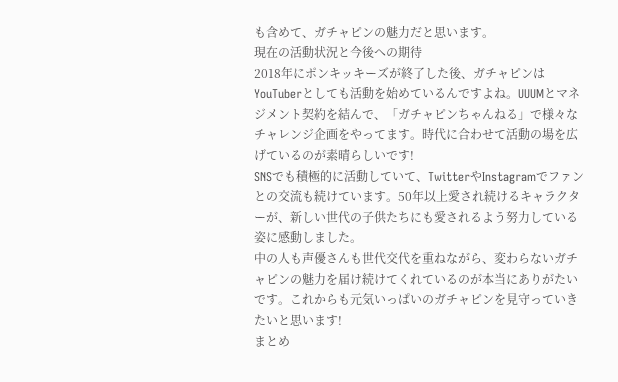も含めて、ガチャピンの魅力だと思います。
現在の活動状況と今後への期待
2018年にポンキッキーズが終了した後、ガチャピンはYouTuberとしても活動を始めているんですよね。UUUMとマネジメント契約を結んで、「ガチャピンちゃんねる」で様々なチャレンジ企画をやってます。時代に合わせて活動の場を広げているのが素晴らしいです!
SNSでも積極的に活動していて、TwitterやInstagramでファンとの交流も続けています。50年以上愛され続けるキャラクターが、新しい世代の子供たちにも愛されるよう努力している姿に感動しました。
中の人も声優さんも世代交代を重ねながら、変わらないガチャピンの魅力を届け続けてくれているのが本当にありがたいです。これからも元気いっぱいのガチャピンを見守っていきたいと思います!
まとめ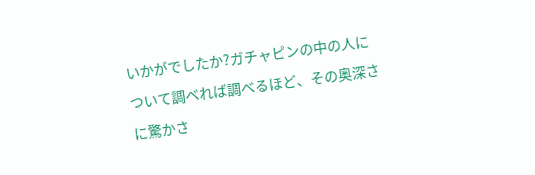いかがでしたか?ガチャピンの中の人について調べれば調べるほど、その奥深さに驚かさ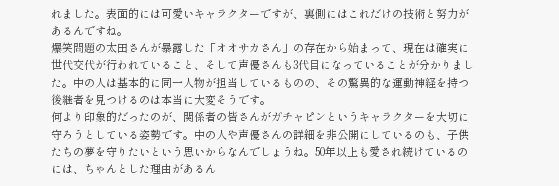れました。表面的には可愛いキャラクターですが、裏側にはこれだけの技術と努力があるんですね。
爆笑問題の太田さんが暴露した「オオサカさん」の存在から始まって、現在は確実に世代交代が行われていること、そして声優さんも3代目になっていることが分かりました。中の人は基本的に同一人物が担当しているものの、その驚異的な運動神経を持つ後継者を見つけるのは本当に大変そうです。
何より印象的だったのが、関係者の皆さんがガチャピンというキャラクターを大切に守ろうとしている姿勢です。中の人や声優さんの詳細を非公開にしているのも、子供たちの夢を守りたいという思いからなんでしょうね。50年以上も愛され続けているのには、ちゃんとした理由があるん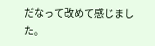だなって改めて感じました。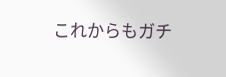これからもガチ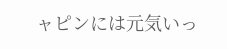ャピンには元気いっ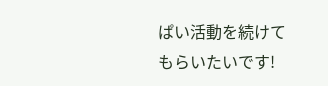ぱい活動を続けてもらいたいです!